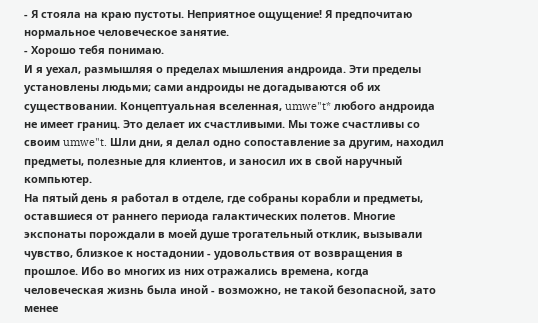- Я стояла на краю пустоты. Неприятное ощущение! Я предпочитаю нормальное человеческое занятие.
- Хорошо тебя понимаю.
И я уехал, размышляя о пределах мышления андроида. Эти пределы установлены людьми; сами андроиды не догадываются об их существовании. Концептуальная вселенная, umwe"t* любого андроида не имеет границ. Это делает их счастливыми. Мы тоже счастливы со своим umwe"t. Шли дни, я делал одно сопоставление за другим, находил предметы, полезные для клиентов, и заносил их в свой наручный компьютер.
На пятый день я работал в отделе, где собраны корабли и предметы, оставшиеся от раннего периода галактических полетов. Многие экспонаты порождали в моей душе трогательный отклик, вызывали чувство, близкое к ностадонии - удовольствия от возвращения в прошлое. Ибо во многих из них отражались времена, когда человеческая жизнь была иной - возможно, не такой безопасной, зато менее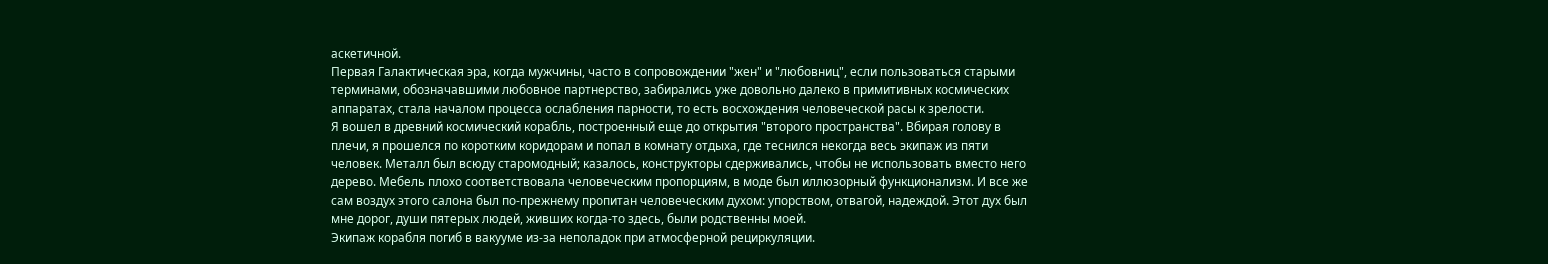аскетичной.
Первая Галактическая эра, когда мужчины, часто в сопровождении "жен" и "любовниц", если пользоваться старыми терминами, обозначавшими любовное партнерство, забирались уже довольно далеко в примитивных космических аппаратах, стала началом процесса ослабления парности, то есть восхождения человеческой расы к зрелости.
Я вошел в древний космический корабль, построенный еще до открытия "второго пространства". Вбирая голову в плечи, я прошелся по коротким коридорам и попал в комнату отдыха, где теснился некогда весь экипаж из пяти человек. Металл был всюду старомодный; казалось, конструкторы сдерживались, чтобы не использовать вместо него дерево. Мебель плохо соответствовала человеческим пропорциям, в моде был иллюзорный функционализм. И все же сам воздух этого салона был по-прежнему пропитан человеческим духом: упорством, отвагой, надеждой. Этот дух был мне дорог, души пятерых людей, живших когда-то здесь, были родственны моей.
Экипаж корабля погиб в вакууме из-за неполадок при атмосферной рециркуляции.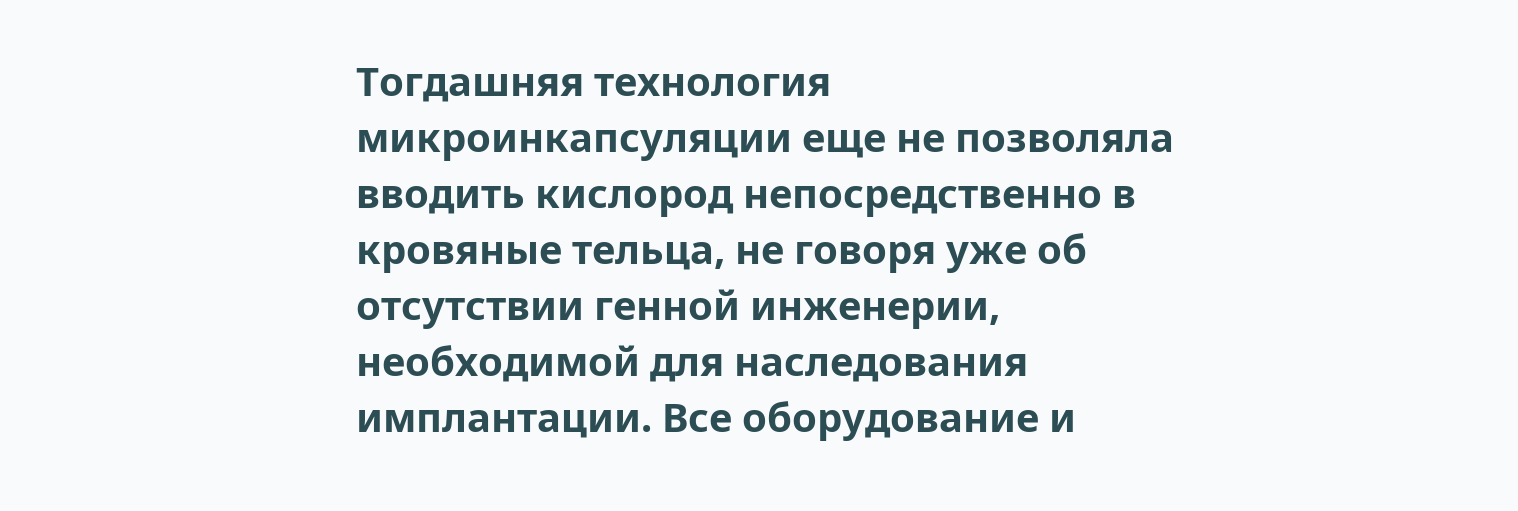Тогдашняя технология микроинкапсуляции еще не позволяла вводить кислород непосредственно в кровяные тельца, не говоря уже об отсутствии генной инженерии, необходимой для наследования имплантации. Все оборудование и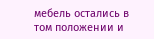мебель остались в том положении и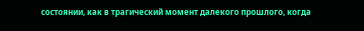состоянии, как в трагический момент далекого прошлого, когда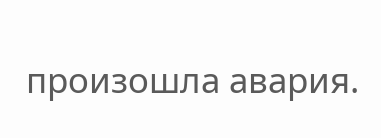произошла авария.